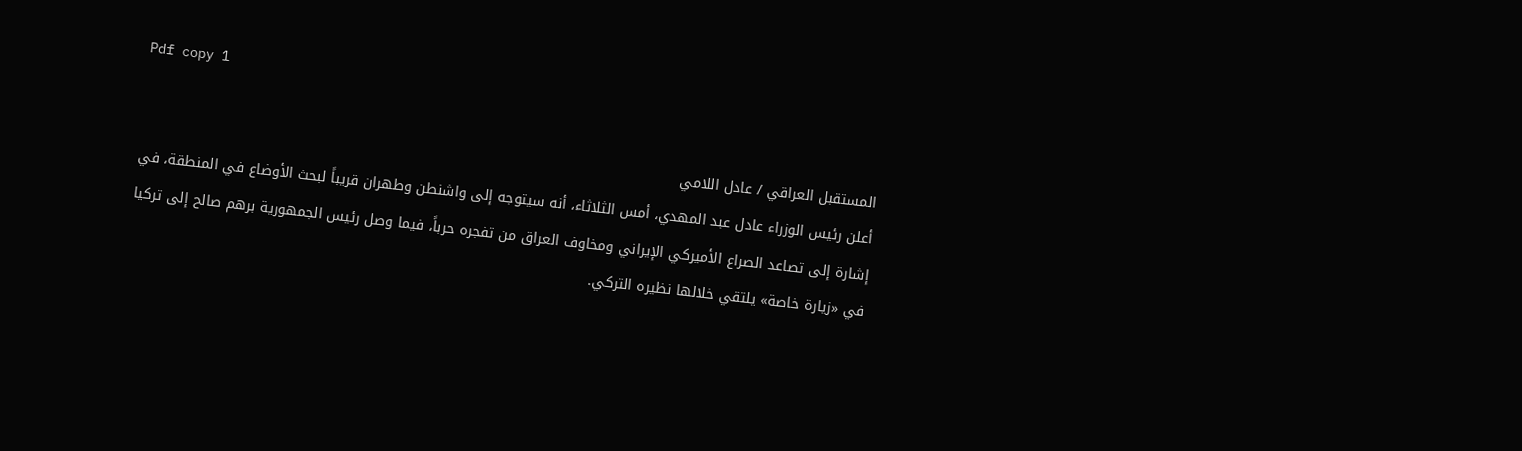Pdf copy 1

المستقبل العراقي / عادل اللامي
أعلن رئيس الوزراء عادل عبد المهدي، أمس الثلاثاء، أنه سيتوجه إلى واشنطن وطهران قريباً لبحث الأوضاع في المنطقة، في إشارة إلى تصاعد الصراع الأميركي الإيراني ومخاوف العراق من تفجره حرباً، فيما وصل رئيس الجمهورية برهم صالح إلى تركيا في «زيارة خاصة» يلتقي خلالها نظيره التركي.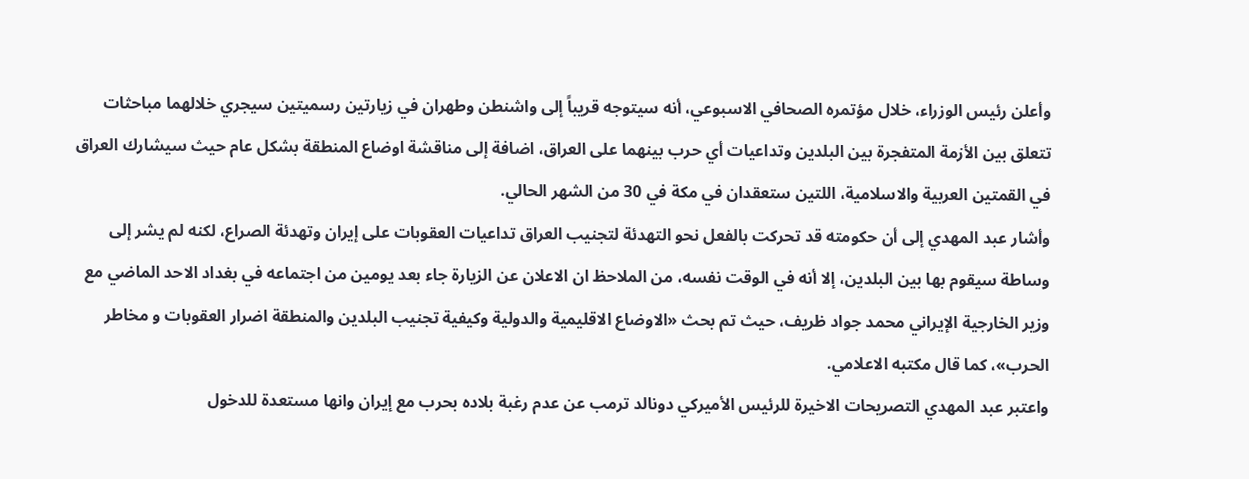وأعلن رئيس الوزراء، خلال مؤتمره الصحافي الاسبوعي، أنه سيتوجه قريباً إلى واشنطن وطهران في زيارتين رسميتين سيجري خلالهما مباحثات تتعلق بين الأزمة المتفجرة بين البلدين وتداعيات أي حرب بينهما على العراق، اضافة إلى مناقشة اوضاع المنطقة بشكل عام حيث سيشارك العراق في القمتين العربية والاسلامية، اللتين ستعقدان في مكة في 30 من الشهر الحالي.
وأشار عبد المهدي إلى أن حكومته قد تحركت بالفعل نحو التهدئة لتجنيب العراق تداعيات العقوبات على إيران وتهدئة الصراع، لكنه لم يشر إلى وساطة سيقوم بها بين البلدين، إلا أنه في الوقت نفسه، من الملاحظ ان الاعلان عن الزيارة جاء بعد يومين من اجتماعه في بغداد الاحد الماضي مع وزير الخارجية الإيراني محمد جواد ظريف، حيث تم بحث «الاوضاع الاقليمية والدولية وكيفية تجنيب البلدين والمنطقة اضرار العقوبات و مخاطر الحرب»، كما قال مكتبه الاعلامي.
واعتبر عبد المهدي التصريحات الاخيرة للرئيس الأميركي دونالد ترمب عن عدم رغبة بلاده بحرب مع إيران وانها مستعدة للدخول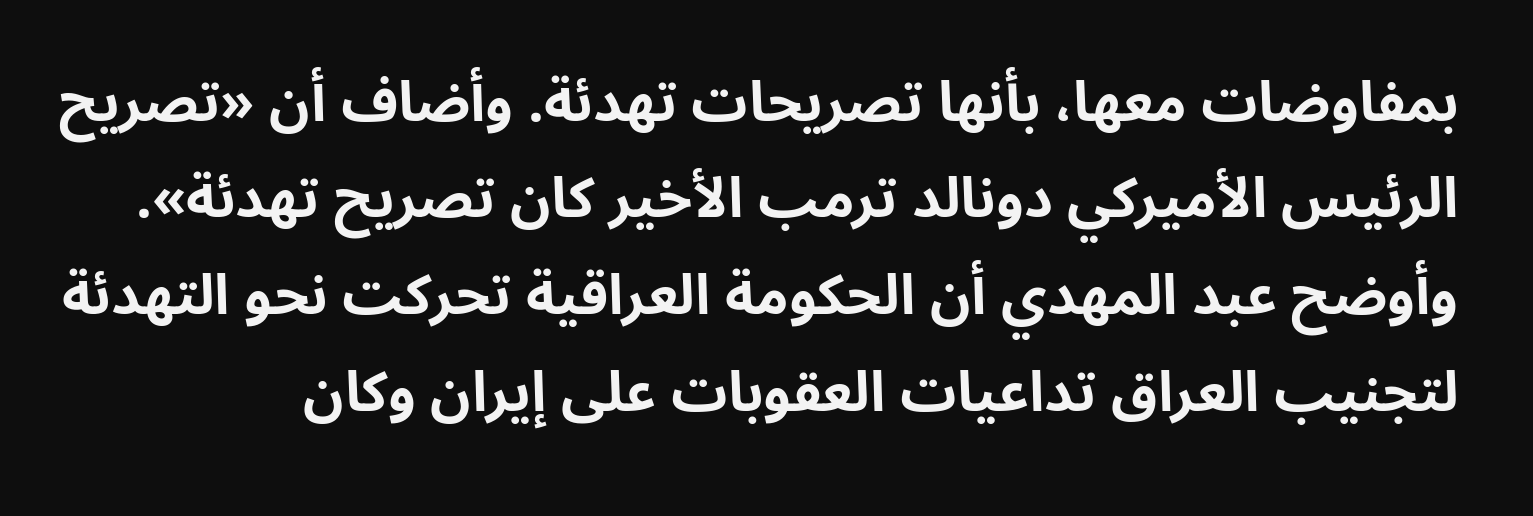بمفاوضات معها، بأنها تصريحات تهدئة. وأضاف أن «تصريح الرئيس الأميركي دونالد ترمب الأخير كان تصريح تهدئة».
وأوضح عبد المهدي أن الحكومة العراقية تحركت نحو التهدئة لتجنيب العراق تداعيات العقوبات على إيران وكان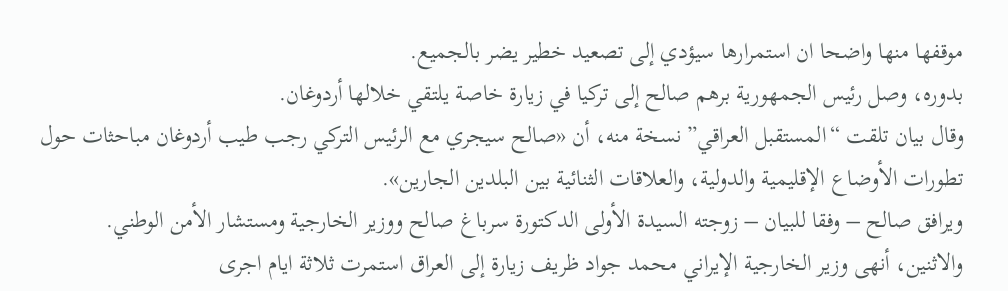موقفها منها واضحا ان استمرارها سيؤدي إلى تصعيد خطير يضر بالجميع.
بدوره، وصل رئيس الجمهورية برهم صالح إلى تركيا في زيارة خاصة يلتقي خلالها أردوغان.
وقال بيان تلقت “المستقبل العراقي” نسخة منه، أن «صالح سيجري مع الرئيس التركي رجب طيب أردوغان مباحثات حول تطورات الأوضاع الإقليمية والدولية، والعلاقات الثنائية بين البلدين الجارين».
ويرافق صالح – وفقا للبيان – زوجته السيدة الأولى الدكتورة سرباغ صالح ووزير الخارجية ومستشار الأمن الوطني.
والاثنين، أنهى وزير الخارجية الإيراني محمد جواد ظريف زيارة إلى العراق استمرت ثلاثة ايام اجرى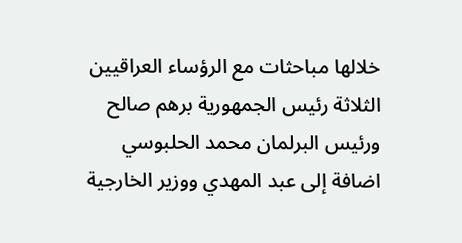خلالها مباحثات مع الرؤساء العراقيين الثلاثة رئيس الجمهورية برهم صالح ورئيس البرلمان محمد الحلبوسي اضافة إلى عبد المهدي ووزير الخارجية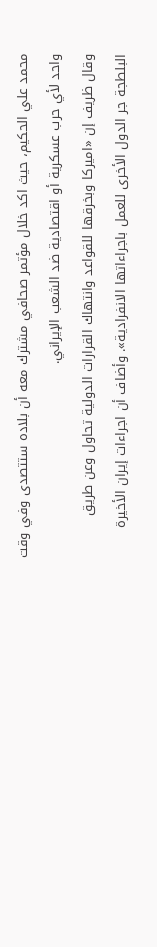محمد علي الحكيم، حيث اكد خلال مؤتمر صحافي مشترك معه أن بلاده ستتصدى وفي وقت واحد لأي حرب عسكرية أو اقتصادية ضد الشعب الإيراني.
وقال ظريف إن «اميركا وبخرقها للقواعد وانتهاك القرارات الدولية تحاول وعن طريق البلطجة جر الدول الأخرى للعمل باجراءاتها الانفرادية». وأضاف أن اجراءات إيران الأخيرة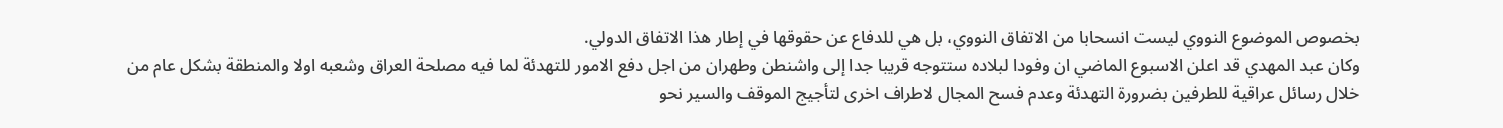بخصوص الموضوع النووي ليست انسحابا من الاتفاق النووي، بل هي للدفاع عن حقوقها في إطار هذا الاتفاق الدولي.
وكان عبد المهدي قد اعلن الاسبوع الماضي ان وفودا لبلاده ستتوجه قريبا جدا إلى واشنطن وطهران من اجل دفع الامور للتهدئة لما فيه مصلحة العراق وشعبه اولا والمنطقة بشكل عام من خلال رسائل عراقية للطرفين بضرورة التهدئة وعدم فسح المجال لاطراف اخرى لتأجيج الموقف والسير نحو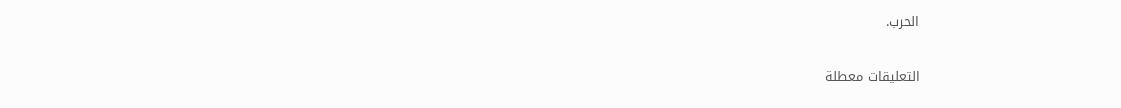الحرب.

التعليقات معطلة